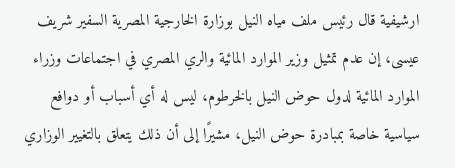ارشيفية قال رئيس ملف مياه النيل بوزارة الخارجية المصرية السفير شريف عيسى، إن عدم تمثيل وزير الموارد المائية والري المصري في اجتماعات وزراء الموارد المائية لدول حوض النيل بالخرطوم، ليس له أي أسباب أو دوافع سياسية خاصة بمبادرة حوض النيل، مشيرًا إلى أن ذلك يتعلق بالتغيير الوزاري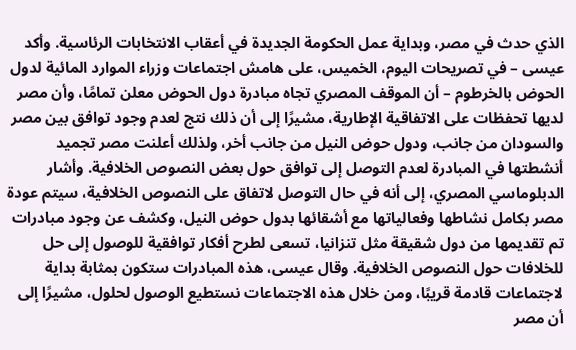الذي حدث في مصر، وبداية عمل الحكومة الجديدة في أعقاب الانتخابات الرئاسية. وأكد عيسى – في تصريحات اليوم، الخميس، على هامش اجتماعات وزراء الموارد المائية لدول الحوض بالخرطوم – أن الموقف المصري تجاه مبادرة دول الحوض معلن تمامًا، وأن مصر لديها تحفظات على الاتفاقية الإطارية، مشيرًا إلى أن ذلك نتج لعدم وجود توافق بين مصر والسودان من جانب، ودول حوض النيل من جانب أخر، ولذلك أعلنت مصر تجميد أنشطتها في المبادرة لعدم التوصل إلى توافق حول بعض النصوص الخلافية. وأشار الدبلوماسي المصري، إلى أنه في حال التوصل لاتفاق على النصوص الخلافية، سيتم عودة مصر بكامل نشاطها وفعالياتها مع أشقائها بدول حوض النيل، وكشف عن وجود مبادرات تم تقديمها من دول شقيقة مثل تنزانيا، تسعى لطرح أفكار توافقية للوصول إلى حل للخلافات حول النصوص الخلافية. وقال عيسى، هذه المبادرات ستكون بمثابة بداية لاجتماعات قادمة قريبًا، ومن خلال هذه الاجتماعات نستطيع الوصول لحلول، مشيرًا إلى أن مصر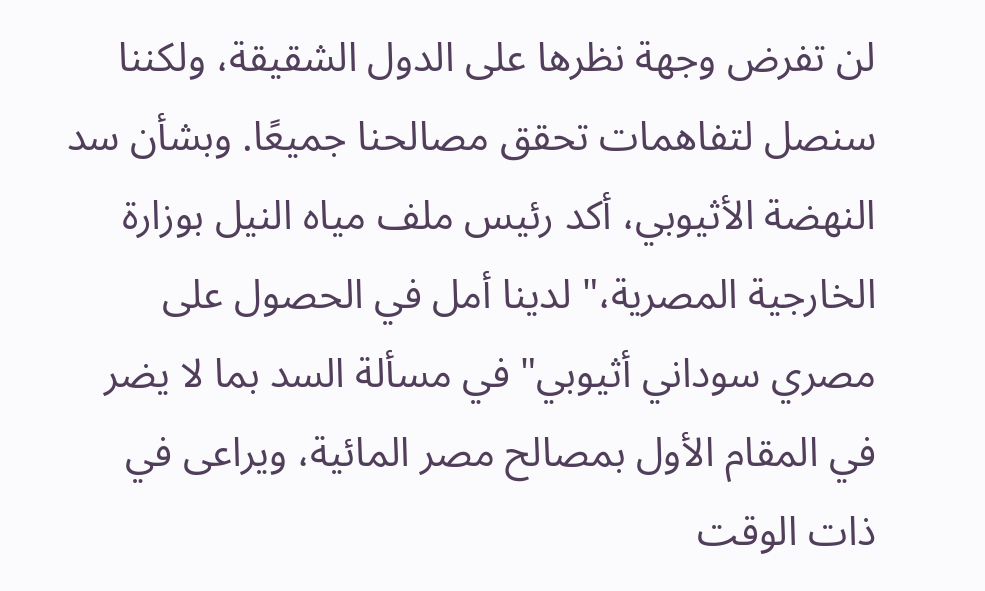لن تفرض وجهة نظرها على الدول الشقيقة، ولكننا سنصل لتفاهمات تحقق مصالحنا جميعًا. وبشأن سد النهضة الأثيوبي، أكد رئيس ملف مياه النيل بوزارة الخارجية المصرية،" لدينا أمل في الحصول على مصري سوداني أثيوبي" في مسألة السد بما لا يضر في المقام الأول بمصالح مصر المائية، ويراعى في ذات الوقت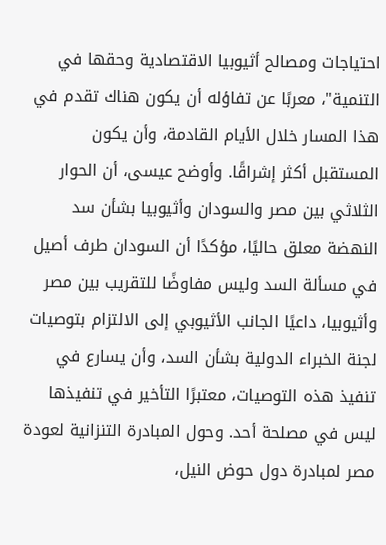احتياجات ومصالح أثيوبيا الاقتصادية وحقها في التنمية"، معربًا عن تفاؤله أن يكون هناك تقدم في هذا المسار خلال الأيام القادمة، وأن يكون المستقبل أكثر إشراقًا. وأوضح عيسى، أن الحوار الثلاثي بين مصر والسودان وأثيوبيا بشأن سد النهضة معلق حاليًا، مؤكدًا أن السودان طرف أصيل في مسألة السد وليس مفاوضًا للتقريب بين مصر وأثيوبيا، داعيًا الجانب الأثيوبي إلى الالتزام بتوصيات لجنة الخبراء الدولية بشأن السد، وأن يسارع في تنفيذ هذه التوصيات، معتبرًا التأخير في تنفيذها ليس في مصلحة أحد. وحول المبادرة التنزانية لعودة مصر لمبادرة دول حوض النيل،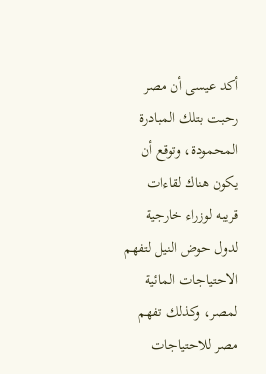أكد عيسى أن مصر رحبت بتلك المبادرة المحمودة، وتوقع أن يكون هناك لقاءات قريبه لوزراء خارجية لدول حوض النيل لتفهم الاحتياجات المائية لمصر، وكذلك تفهم مصر للاحتياجات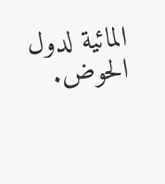المائية لدول الحوض.